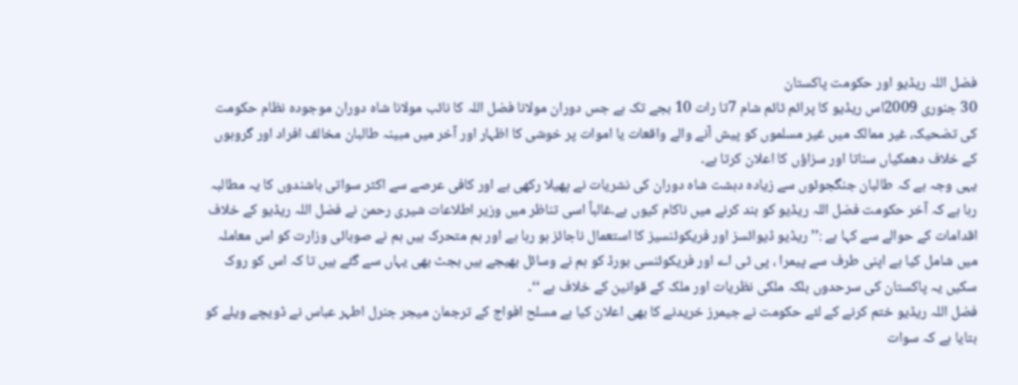فضل اللہ ریڈیو اور حکومت پاکستان
30 جنوری 2009اس ریڈیو کا پرائم ٹائم شام 7تا رات 10 بجے تک ہے جس دوران مولانا فضل اللہ کا نائب مولانا شاہ دوران موجودہ نظام حکومت کی تضحیک، غیر ممالک میں غیر مسلموں کو پیش آنے والے واقعات یا اموات پر خوشی کا اظہار اور آخر میں مبینہ طالبان مخالف افراد اور گروہوں کے خلاف دھمکیاں سناتا اور سزاؤں کا اعلان کرتا ہے۔
یہی وجہ ہے کہ طالبان جنگجوئوں سے زیادہ دہشت شاہ دوران کی نشریات نے پھیلا رکھی ہے اور کافی عرصے سے اکثر سواتی باشندوں کا یہ مطالبہ رہا ہے کہ آخر حکومت فضل اللہ ریڈیو کو بند کرنے میں ناکام کیوں ہے۔غالباً اسی تناظر میں وزیر اطلاعات شیری رحمن نے فضل اللہ ریڈیو کے خلاف اقدامات کے حوالے سے کہا ہے :’’ریڈیو ڈیوائسز اور فریکوئنسیز کا استعمال ناجائز ہو رہا ہے اور ہم متحرک ہیں ہم نے صوبائی وزارت کو اس معاملہ میں شامل کیا ہے اپنی طرف سے پیمرا ، پی ٹی اے اور فریکوئنسی بورڈ کو ہم نے وسائل بھیجے ہیں بجٹ بھی یہاں سے گئے ہیں تا کہ اس کو روک سکیں یہ پاکستان کی سرحدوں بلکہ ملکی نظریات اور ملک کے قوانین کے خلاف ہے ‘‘۔
فضل اللہ ریڈیو ختم کرنے کے لئے حکومت نے جیمرز خریدنے کا بھی اعلان کیا ہے مسلح افواج کے ترجمان میجر جنرل اطہر عباس نے ڈویچے ویلے کو بتایا ہے کہ سوات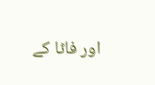اور فاٹا کے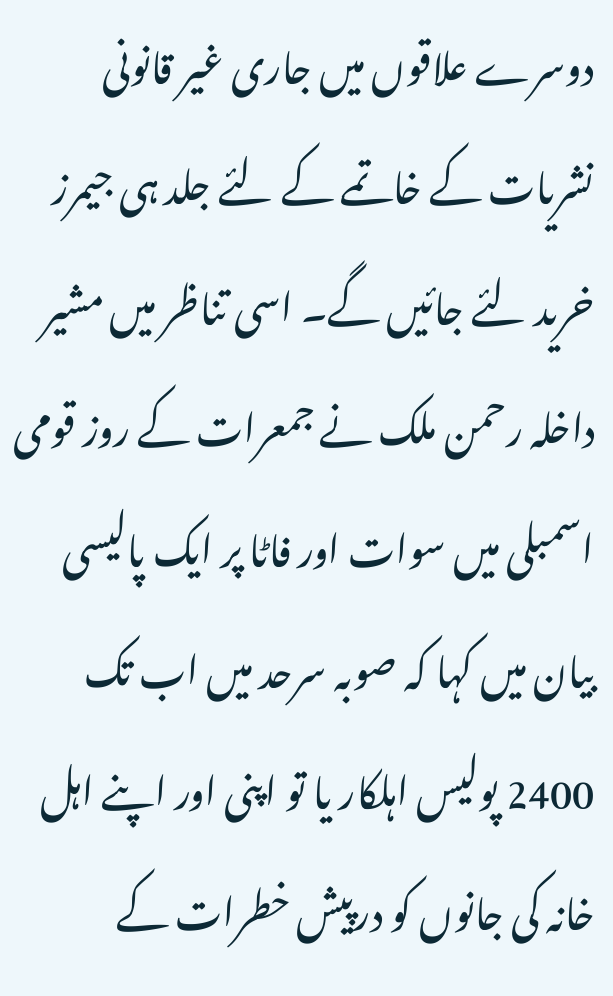دوسرے علاقوں میں جاری غیر قانونی نشریات کے خاتمے کے لئے جلد ہی جیمرز خرید لئے جائیں گے۔ اسی تناظر میں مشیر داخلہ رحمن ملک نے جمعرات کے روز قومی اسمبلی میں سوات اور فاٹا پر ایک پالیسی بیان میں کہا کہ صوبہ سرحد میں اب تک 2400 پولیس اہلکار یا تو اپنی اور اپنے اہل خانہ کی جانوں کو درپیش خطرات کے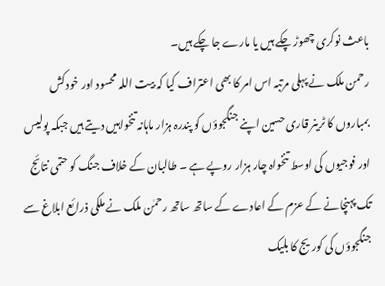باعث نوکری چھوڑ چکے ہیں یا مارے جا چکے ہیں۔
رحمن ملک نے پہلی مرتبہ اس امر کا بھی اعتراف کیا کہ بیت اللہ محسود اور خودکش بمباروں کا ٹرینر قاری حسین اپنے جنگجوؤں کو پندرہ ہزار ماہانہ تنخواہیں دیتے ہیں جبکہ پولیس اور فوجیوں کی اوسط تنخواہ چار ہزار روپے ہے ۔ طالبان کے خلاف جنگ کو حتمی نتائج تک پہنچانے کے عزم کے اعادے کے ساتھ ساتھ رحمٰن ملک نے ملکی ذرائع ابلاغ سے جنگجوؤں کی کوریج کا بلیک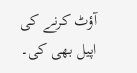آؤٹ کرنے کی اپیل بھی کی۔